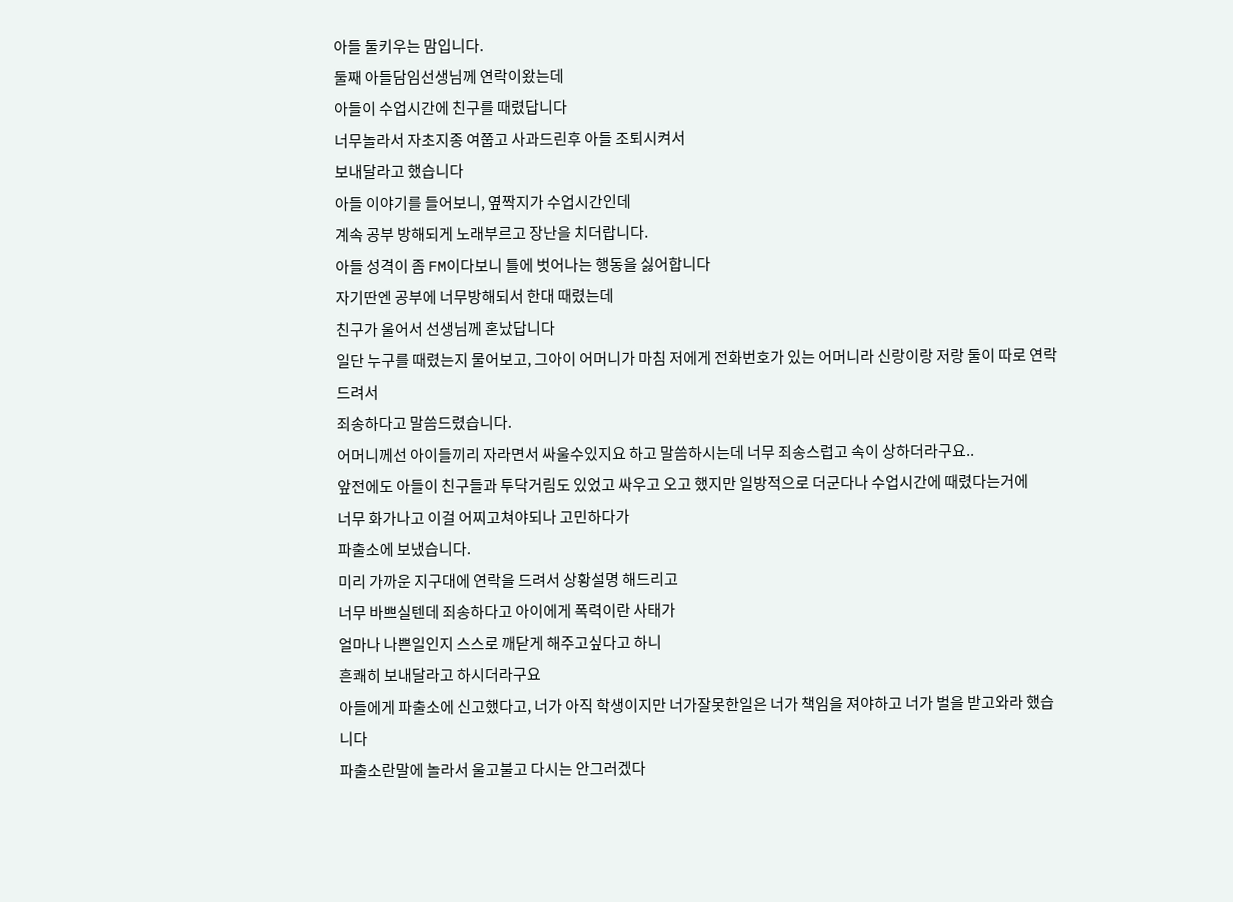아들 둘키우는 맘입니다.
둘째 아들담임선생님께 연락이왔는데
아들이 수업시간에 친구를 때렸답니다
너무놀라서 자초지종 여쭙고 사과드린후 아들 조퇴시켜서
보내달라고 했습니다
아들 이야기를 들어보니, 옆짝지가 수업시간인데
계속 공부 방해되게 노래부르고 장난을 치더랍니다.
아들 성격이 좀 FM이다보니 틀에 벗어나는 행동을 싫어합니다
자기딴엔 공부에 너무방해되서 한대 때렸는데
친구가 울어서 선생님께 혼났답니다
일단 누구를 때렸는지 물어보고, 그아이 어머니가 마침 저에게 전화번호가 있는 어머니라 신랑이랑 저랑 둘이 따로 연락드려서
죄송하다고 말씀드렸습니다.
어머니께선 아이들끼리 자라면서 싸울수있지요 하고 말씀하시는데 너무 죄송스럽고 속이 상하더라구요..
앞전에도 아들이 친구들과 투닥거림도 있었고 싸우고 오고 했지만 일방적으로 더군다나 수업시간에 때렸다는거에
너무 화가나고 이걸 어찌고쳐야되나 고민하다가
파출소에 보냈습니다.
미리 가까운 지구대에 연락을 드려서 상황설명 해드리고
너무 바쁘실텐데 죄송하다고 아이에게 폭력이란 사태가
얼마나 나쁜일인지 스스로 깨닫게 해주고싶다고 하니
흔쾌히 보내달라고 하시더라구요
아들에게 파출소에 신고했다고, 너가 아직 학생이지만 너가잘못한일은 너가 책임을 져야하고 너가 벌을 받고와라 했습니다
파출소란말에 놀라서 울고불고 다시는 안그러겠다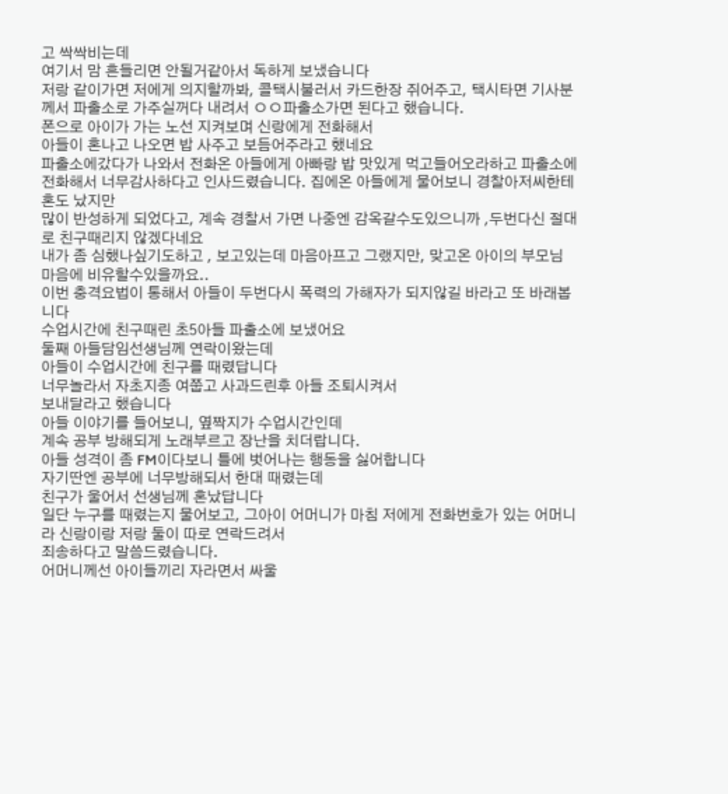고 싹싹비는데
여기서 맘 흔들리면 안될거같아서 독하게 보냈습니다
저랑 같이가면 저에게 의지할까봐, 콜택시불러서 카드한장 쥐어주고, 택시타면 기사분께서 파출소로 가주실꺼다 내려서 ㅇㅇ파출소가면 된다고 했습니다.
폰으로 아이가 가는 노선 지켜보며 신랑에게 전화해서
아들이 혼나고 나오면 밥 사주고 보듬어주라고 했네요
파출소에갔다가 나와서 전화온 아들에게 아빠랑 밥 맛있게 먹고들어오라하고 파출소에 전화해서 너무감사하다고 인사드렸습니다. 집에온 아들에게 물어보니 경찰아저씨한테 혼도 났지만
많이 반성하게 되었다고, 계속 경찰서 가면 나중엔 감옥갈수도있으니까 ,두번다신 절대로 친구때리지 않겠다네요
내가 좀 심했나싶기도하고 , 보고있는데 마음아프고 그랬지만, 맞고온 아이의 부모님 마음에 비유할수있을까요..
이번 충격요법이 통해서 아들이 두번다시 폭력의 가해자가 되지않길 바라고 또 바래봅니다
수업시간에 친구때린 초5아들 파출소에 보냈어요
둘째 아들담임선생님께 연락이왔는데
아들이 수업시간에 친구를 때렸답니다
너무놀라서 자초지종 여쭙고 사과드린후 아들 조퇴시켜서
보내달라고 했습니다
아들 이야기를 들어보니, 옆짝지가 수업시간인데
계속 공부 방해되게 노래부르고 장난을 치더랍니다.
아들 성격이 좀 FM이다보니 틀에 벗어나는 행동을 싫어합니다
자기딴엔 공부에 너무방해되서 한대 때렸는데
친구가 울어서 선생님께 혼났답니다
일단 누구를 때렸는지 물어보고, 그아이 어머니가 마침 저에게 전화번호가 있는 어머니라 신랑이랑 저랑 둘이 따로 연락드려서
죄송하다고 말씀드렸습니다.
어머니께선 아이들끼리 자라면서 싸울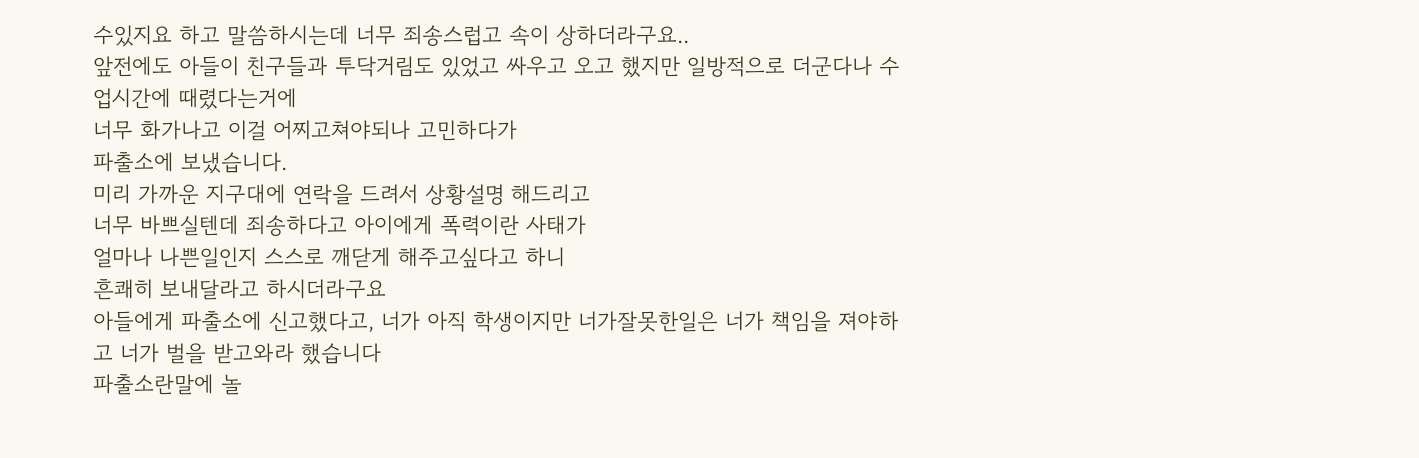수있지요 하고 말씀하시는데 너무 죄송스럽고 속이 상하더라구요..
앞전에도 아들이 친구들과 투닥거림도 있었고 싸우고 오고 했지만 일방적으로 더군다나 수업시간에 때렸다는거에
너무 화가나고 이걸 어찌고쳐야되나 고민하다가
파출소에 보냈습니다.
미리 가까운 지구대에 연락을 드려서 상황설명 해드리고
너무 바쁘실텐데 죄송하다고 아이에게 폭력이란 사태가
얼마나 나쁜일인지 스스로 깨닫게 해주고싶다고 하니
흔쾌히 보내달라고 하시더라구요
아들에게 파출소에 신고했다고, 너가 아직 학생이지만 너가잘못한일은 너가 책임을 져야하고 너가 벌을 받고와라 했습니다
파출소란말에 놀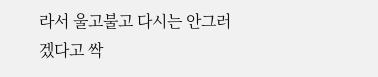라서 울고불고 다시는 안그러겠다고 싹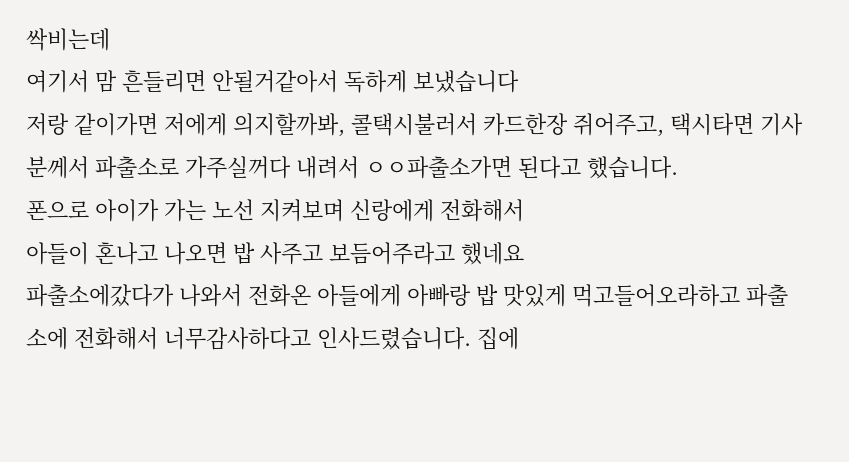싹비는데
여기서 맘 흔들리면 안될거같아서 독하게 보냈습니다
저랑 같이가면 저에게 의지할까봐, 콜택시불러서 카드한장 쥐어주고, 택시타면 기사분께서 파출소로 가주실꺼다 내려서 ㅇㅇ파출소가면 된다고 했습니다.
폰으로 아이가 가는 노선 지켜보며 신랑에게 전화해서
아들이 혼나고 나오면 밥 사주고 보듬어주라고 했네요
파출소에갔다가 나와서 전화온 아들에게 아빠랑 밥 맛있게 먹고들어오라하고 파출소에 전화해서 너무감사하다고 인사드렸습니다. 집에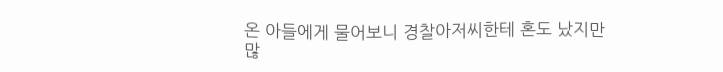온 아들에게 물어보니 경찰아저씨한테 혼도 났지만
많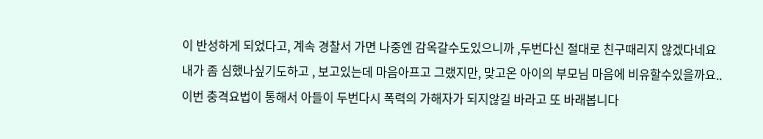이 반성하게 되었다고, 계속 경찰서 가면 나중엔 감옥갈수도있으니까 ,두번다신 절대로 친구때리지 않겠다네요
내가 좀 심했나싶기도하고 , 보고있는데 마음아프고 그랬지만, 맞고온 아이의 부모님 마음에 비유할수있을까요..
이번 충격요법이 통해서 아들이 두번다시 폭력의 가해자가 되지않길 바라고 또 바래봅니다